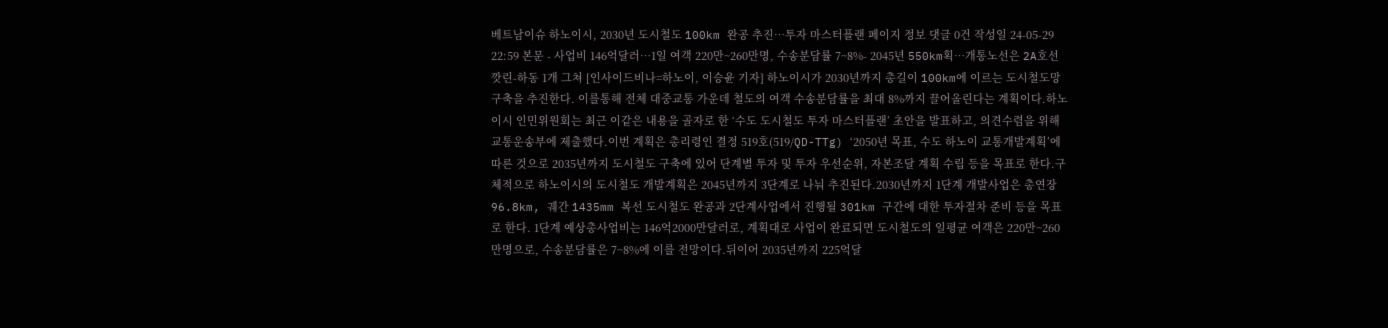베트남이슈 하노이시, 2030년 도시철도 100km 완공 추진…투자 마스터플랜 페이지 정보 댓글 0건 작성일 24-05-29 22:59 본문 - 사업비 146억달러…1일 여객 220만~260만명, 수송분담률 7~8%- 2045년 550km획…개통노선은 2A호선 깟린-하동 1개 그쳐 [인사이드비나=하노이, 이승윤 기자] 하노이시가 2030년까지 총길이 100km에 이르는 도시철도망 구축을 추진한다. 이를통해 전체 대중교통 가운데 철도의 여객 수송분담률을 최대 8%까지 끌어올린다는 계획이다.하노이시 인민위원회는 최근 이같은 내용을 골자로 한 ‘수도 도시철도 투자 마스터플랜’ 초안을 발표하고, 의견수렴을 위해 교통운송부에 제출했다.이번 계획은 총리령인 결정 519호(519/QD-TTg) ‘2050년 목표, 수도 하노이 교통개발계획’에 따른 것으로 2035년까지 도시철도 구축에 있어 단계별 투자 및 투자 우선순위, 자본조달 계획 수립 등을 목표로 한다.구체적으로 하노이시의 도시철도 개발계획은 2045년까지 3단계로 나눠 추진된다.2030년까지 1단계 개발사업은 총연장 96.8km, 궤간 1435mm 복선 도시철도 완공과 2단계사업에서 진행될 301km 구간에 대한 투자절차 준비 등을 목표로 한다. 1단계 예상총사업비는 146억2000만달러로, 계획대로 사업이 완료되면 도시철도의 일평균 여객은 220만~260만명으로, 수송분담률은 7~8%에 이를 전망이다.뒤이어 2035년까지 225억달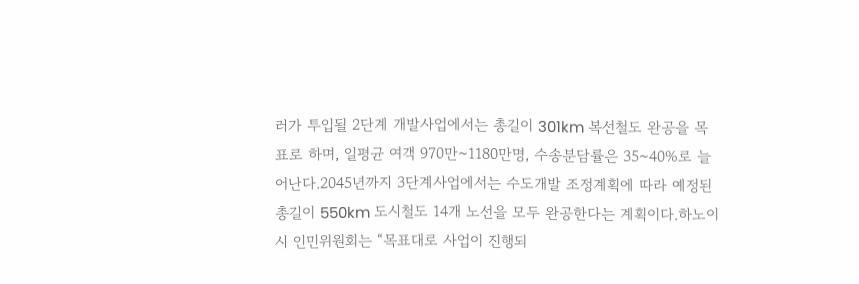러가 투입될 2단계 개발사업에서는 총길이 301km 복선철도 완공을 목표로 하며, 일평균 여객 970만~1180만명, 수송분담률은 35~40%로 늘어난다.2045년까지 3단계사업에서는 수도개발 조정계획에 따라 예정된 총길이 550km 도시철도 14개 노선을 모두 완공한다는 계획이다.하노이시 인민위원회는 “목표대로 사업이 진행되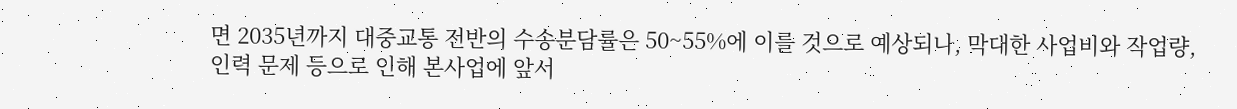면 2035년까지 대중교통 전반의 수송분담률은 50~55%에 이를 것으로 예상되나, 막대한 사업비와 작업량, 인력 문제 등으로 인해 본사업에 앞서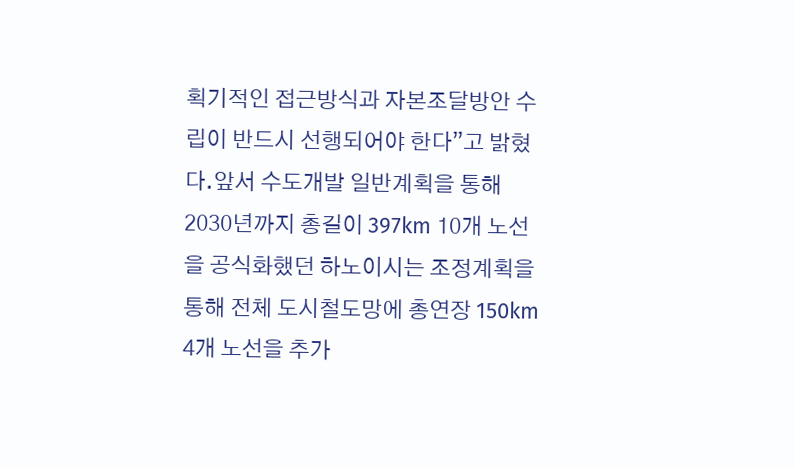획기적인 접근방식과 자본조달방안 수립이 반드시 선행되어야 한다”고 밝혔다.앞서 수도개발 일반계획을 통해 2030년까지 총길이 397km 10개 노선을 공식화했던 하노이시는 조정계획을 통해 전체 도시철도망에 총연장 150km 4개 노선을 추가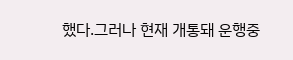했다.그러나 현재 개통돼 운행중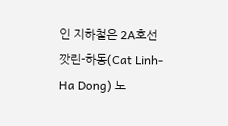인 지하철은 2A호선 깟린-하동(Cat Linh-Ha Dong) 노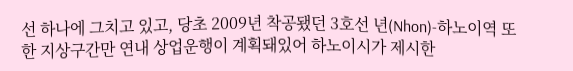선 하나에 그치고 있고, 당초 2009년 착공됐던 3호선 년(Nhon)-하노이역 또한 지상구간만 연내 상업운행이 계획돼있어 하노이시가 제시한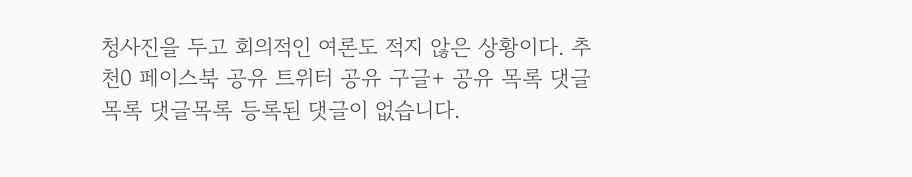청사진을 두고 회의적인 여론도 적지 않은 상황이다. 추천0 페이스북 공유 트위터 공유 구글+ 공유 목록 댓글목록 댓글목록 등록된 댓글이 없습니다.